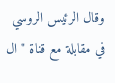وقال الرئيس الروسي في مقابلة مع قناة "ال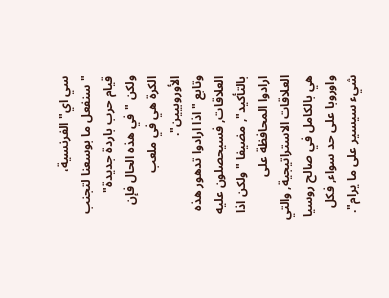سي اي" الفرنسية، "سنفعل ما بوسعنا لتجنب قيام حرب باردة جديدة" ولكن "في هذه الحال فإن الكرة هي في ملعب الأوروبيين".
وتابع "اذا ارادوا تدهور هذه العلاقات, فسيحصلون عليه بالتأكيد", مضيفا "ولكن اذا ارادوا المحافظة على العلاقات الاستراتيجية, والتي هي بالكامل في صالح روسيا واوروبا على حد سواء, فكل شيء سيسير على ما يرام".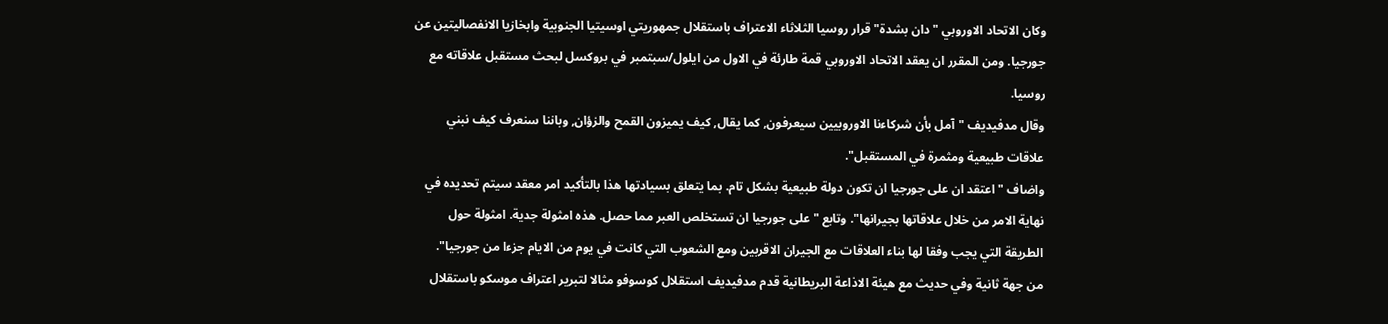وكان الاتحاد الاوروبي "دان بشدة" قرار روسيا الثلاثاء الاعتراف باستقلال جمهوريتي اوسيتيا الجنوبية وابخازيا الانفصاليتين عن جورجيا. ومن المقرر ان يعقد الاتحاد الاوروبي قمة طارئة في الاول من ايلول/سبتمبر في بروكسل لبحث مستقبل علاقاته مع روسيا.
وقال مدفيديف "آمل بأن شركاءنا الاوروبيين سيعرفون, كما يقال, كيف يميزون القمح والزؤان, وباننا سنعرف كيف نبني علاقات طبيعية ومثمرة في المستقبل".
واضاف "اعتقد ان على جورجيا ان تكون دولة طبيعية بشكل تام. بما يتعلق بسيادتها هذا بالتأكيد امر معقد سيتم تحديده في نهاية الامر من خلال علاقاتها بجيرانها". وتابع "على جورجيا ان تستخلص العبر مما حصل. هذه امثولة جدية. امثولة حول الطريقة التي يجب وفقا لها بناء العلاقات مع الجيران الاقربين ومع الشعوب التي كانت في يوم من الايام جزءا من جورجيا".
من جهة ثانية وفي حديث مع هيئة الاذاعة البريطانية قدم مدفيديف استقلال كوسوفو مثالا لتبرير اعتراف موسكو باستقلال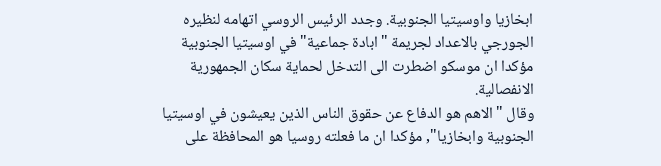ابخازيا واوسيتيا الجنوبية. وجدد الرئيس الروسي اتهامه لنظيره الجورجي بالاعداد لجريمة "ابادة جماعية" في اوسيتيا الجنوبية مؤكدا ان موسكو اضطرت الى التدخل لحماية سكان الجمهورية الانفصالية.
وقال "الاهم هو الدفاع عن حقوق الناس الذين يعيشون في اوسيتيا الجنوبية وابخازيا", مؤكدا ان ما فعلته روسيا هو المحافظة على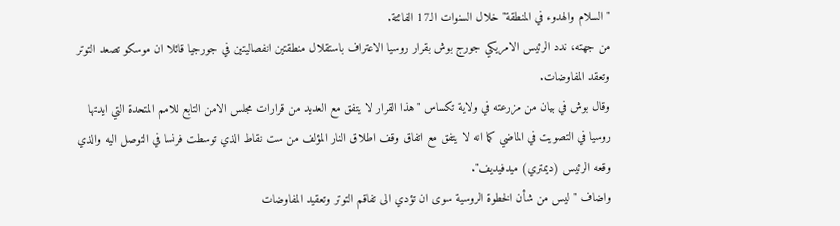"السلام والهدوء في المنطقة" خلال السنوات الـ17 الفائتة.
من جهته، ندد الرئيس الامريكي جورج بوش بقرار روسيا الاعتراف باستقلال منطقتين انفصاليتين في جورجيا قائلا ان موسكو تصعد التوتر وتعقد المفاوضات.
وقال بوش في بيان من مزرعته في ولاية تكساس "هذا القرار لا يتفق مع العديد من قرارات مجلس الامن التابع للامم المتحدة التي ايدتها روسيا في التصويت في الماضي كما انه لا يتفق مع اتفاق وقف اطلاق النار المؤلف من ست نقاط الذي توسطت فرنسا في التوصل اليه والذي وقعه الرئيس (ديمتري) ميدفيديف".
واضاف "ليس من شأن الخطوة الروسية سوى ان تؤدي الى تفاقم التوتر وتعقيد المفاوضات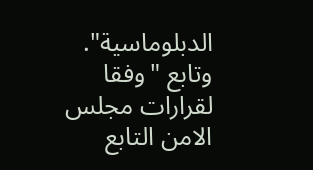الدبلوماسية".
وتابع "وفقا لقرارات مجلس الامن التابع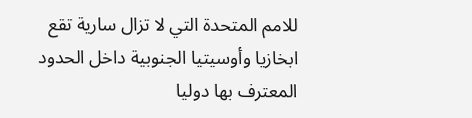للامم المتحدة التي لا تزال سارية تقع ابخازيا وأوسيتيا الجنوبية داخل الحدود المعترف بها دوليا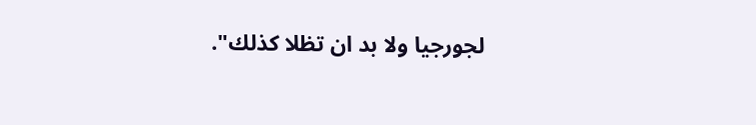لجورجيا ولا بد ان تظلا كذلك".